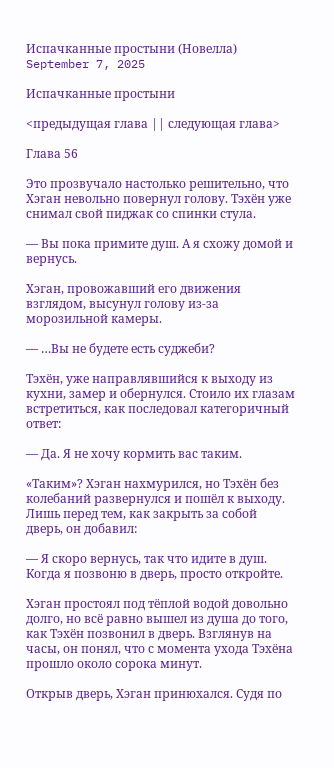Испачканные простыни (Новелла)
September 7, 2025

Испачканные простыни

<предыдущая глава || следующая глава>

Глава 56

Это прозвучало настолько решительно, что Хэган невольно повернул голову. Тэхён уже снимал свой пиджак со спинки стула.

— Вы пока примите душ. А я схожу домой и вернусь.

Хэган, провожавший его движения взглядом, высунул голову из-за морозильной камеры.

— …Вы не будете есть суджеби?

Тэхён, уже направлявшийся к выходу из кухни, замер и обернулся. Стоило их глазам встретиться, как последовал категоричный ответ:

— Да. Я не хочу кормить вас таким.

«Таким»? Хэган нахмурился, но Тэхён без колебаний развернулся и пошёл к выходу. Лишь перед тем, как закрыть за собой дверь, он добавил:

— Я скоро вернусь, так что идите в душ. Когда я позвоню в дверь, просто откройте.

Хэган простоял под тёплой водой довольно долго, но всё равно вышел из душа до того, как Тэхён позвонил в дверь. Взглянув на часы, он понял, что с момента ухода Тэхёна прошло около сорока минут.

Открыв дверь, Хэган принюхался. Судя по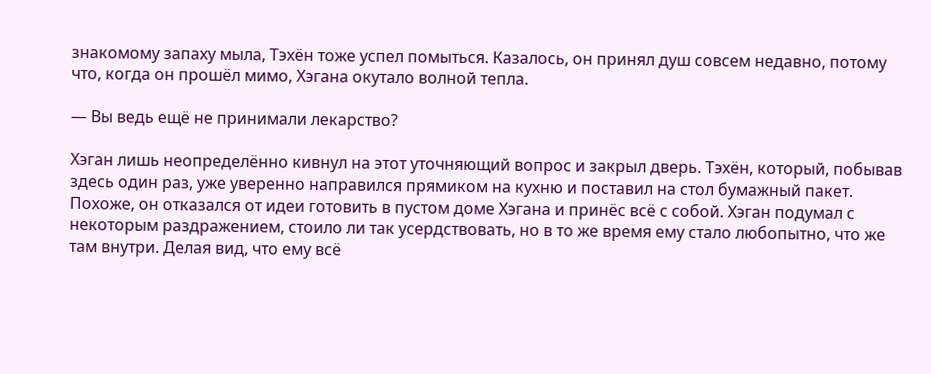знакомому запаху мыла, Тэхён тоже успел помыться. Казалось, он принял душ совсем недавно, потому что, когда он прошёл мимо, Хэгана окутало волной тепла.

— Вы ведь ещё не принимали лекарство?

Хэган лишь неопределённо кивнул на этот уточняющий вопрос и закрыл дверь. Тэхён, который, побывав здесь один раз, уже уверенно направился прямиком на кухню и поставил на стол бумажный пакет. Похоже, он отказался от идеи готовить в пустом доме Хэгана и принёс всё с собой. Хэган подумал с некоторым раздражением, стоило ли так усердствовать, но в то же время ему стало любопытно, что же там внутри. Делая вид, что ему всё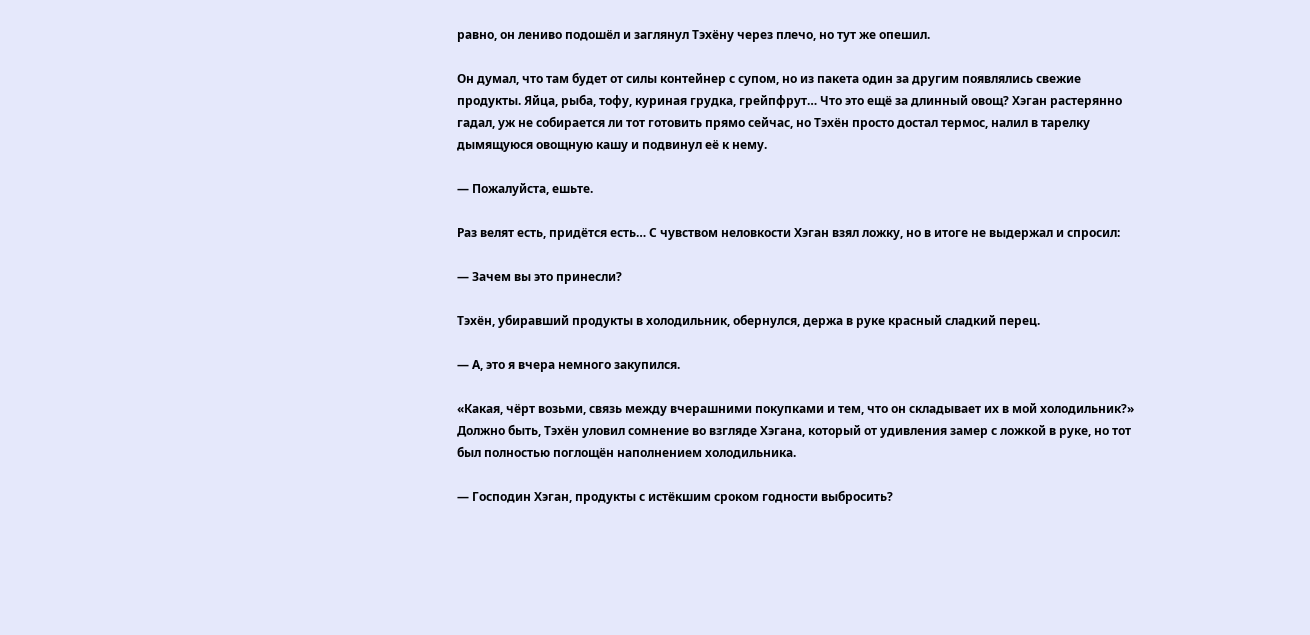равно, он лениво подошёл и заглянул Тэхёну через плечо, но тут же опешил.

Он думал, что там будет от силы контейнер с супом, но из пакета один за другим появлялись свежие продукты. Яйца, рыба, тофу, куриная грудка, грейпфрут… Что это ещё за длинный овощ? Хэган растерянно гадал, уж не собирается ли тот готовить прямо сейчас, но Тэхён просто достал термос, налил в тарелку дымящуюся овощную кашу и подвинул её к нему.

— Пожалуйста, ешьте.

Раз велят есть, придётся есть… С чувством неловкости Хэган взял ложку, но в итоге не выдержал и спросил:

— Зачем вы это принесли?

Тэхён, убиравший продукты в холодильник, обернулся, держа в руке красный сладкий перец.

— А, это я вчера немного закупился.

«Какая, чёрт возьми, связь между вчерашними покупками и тем, что он складывает их в мой холодильник?» Должно быть, Тэхён уловил сомнение во взгляде Хэгана, который от удивления замер с ложкой в руке, но тот был полностью поглощён наполнением холодильника.

— Господин Хэган, продукты с истёкшим сроком годности выбросить?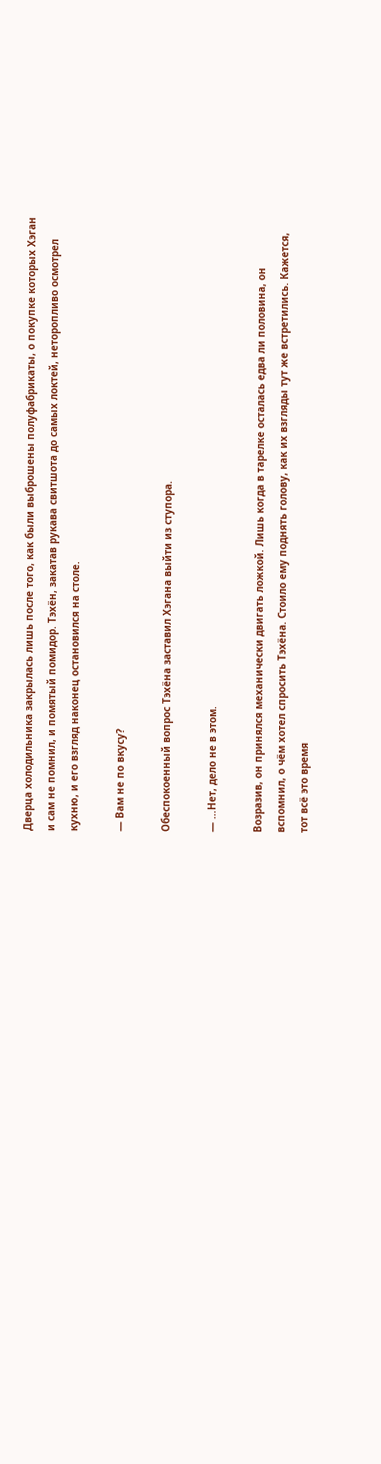Дверца холодильника закрылась лишь после того, как были выброшены полуфабрикаты, о покупке которых Хэган и сам не помнил, и помятый помидор. Тэхён, закатав рукава свитшота до самых локтей, неторопливо осмотрел кухню, и его взгляд наконец остановился на столе.

— Вам не по вкусу?

Обеспокоенный вопрос Тэхёна заставил Хэгана выйти из ступора.

— …Нет, дело не в этом.

Возразив, он принялся механически двигать ложкой. Лишь когда в тарелке осталась едва ли половина, он вспомнил, о чём хотел спросить Тэхёна. Стоило ему поднять голову, как их взгляды тут же встретились. Кажется, тот всё это время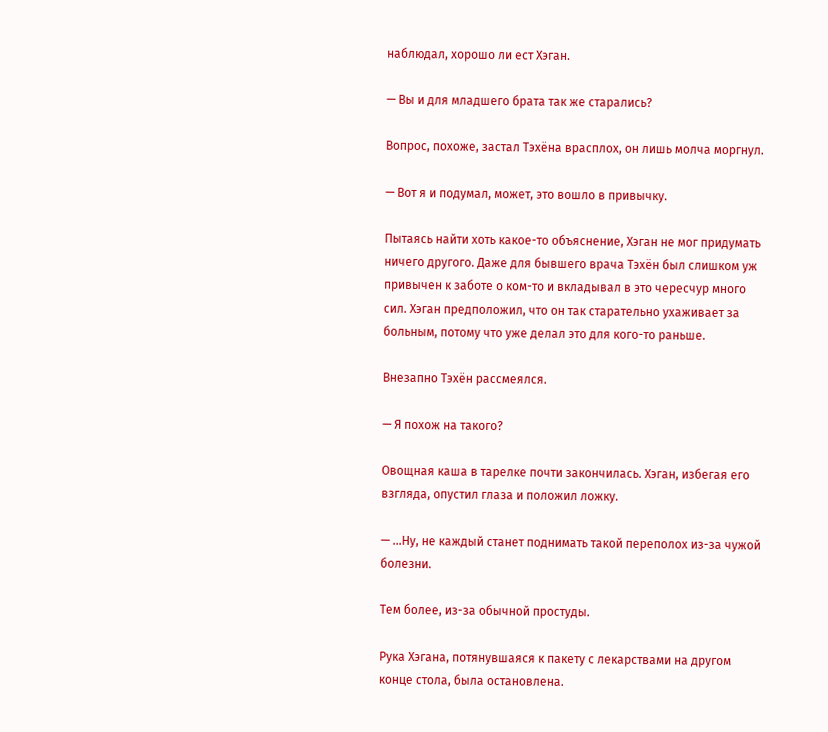наблюдал, хорошо ли ест Хэган.

— Вы и для младшего брата так же старались?

Вопрос, похоже, застал Тэхёна врасплох, он лишь молча моргнул.

— Вот я и подумал, может, это вошло в привычку.

Пытаясь найти хоть какое-то объяснение, Хэган не мог придумать ничего другого. Даже для бывшего врача Тэхён был слишком уж привычен к заботе о ком-то и вкладывал в это чересчур много сил. Хэган предположил, что он так старательно ухаживает за больным, потому что уже делал это для кого-то раньше.

Внезапно Тэхён рассмеялся.

— Я похож на такого?

Овощная каша в тарелке почти закончилась. Хэган, избегая его взгляда, опустил глаза и положил ложку.

— ...Ну, не каждый станет поднимать такой переполох из-за чужой болезни.

Тем более, из-за обычной простуды.

Рука Хэгана, потянувшаяся к пакету с лекарствами на другом конце стола, была остановлена.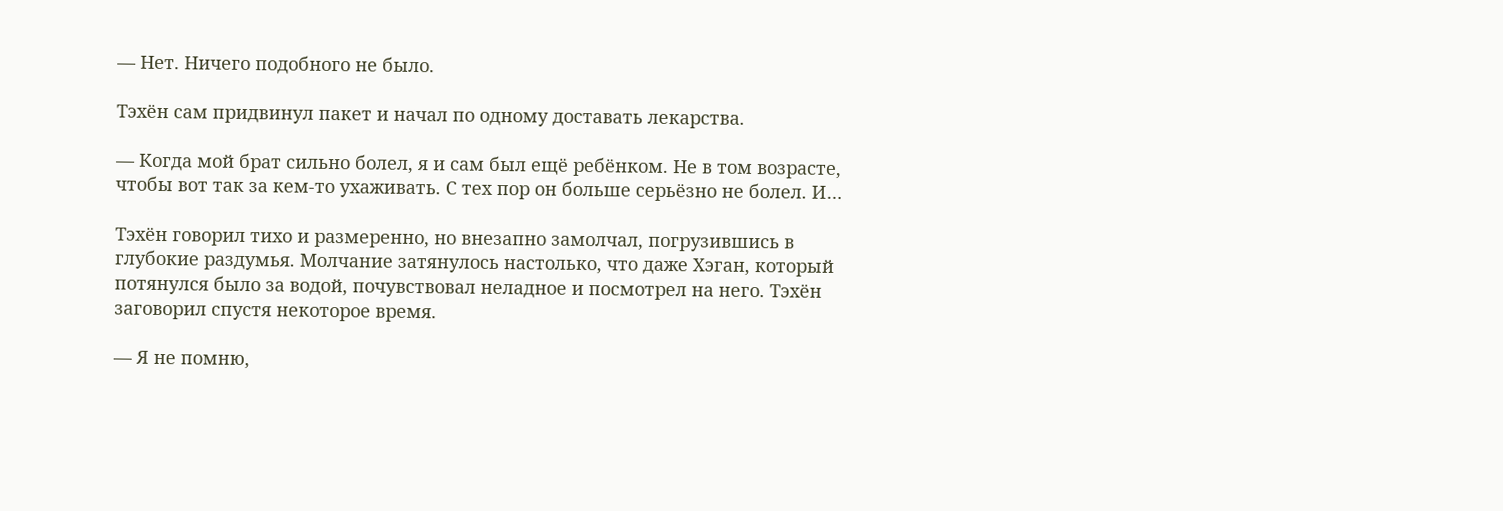— Нет. Ничего подобного не было.

Тэхён сам придвинул пакет и начал по одному доставать лекарства.

— Когда мой брат сильно болел, я и сам был ещё ребёнком. Не в том возрасте, чтобы вот так за кем-то ухаживать. С тех пор он больше серьёзно не болел. И…

Тэхён говорил тихо и размеренно, но внезапно замолчал, погрузившись в глубокие раздумья. Молчание затянулось настолько, что даже Хэган, который потянулся было за водой, почувствовал неладное и посмотрел на него. Тэхён заговорил спустя некоторое время.

— Я не помню,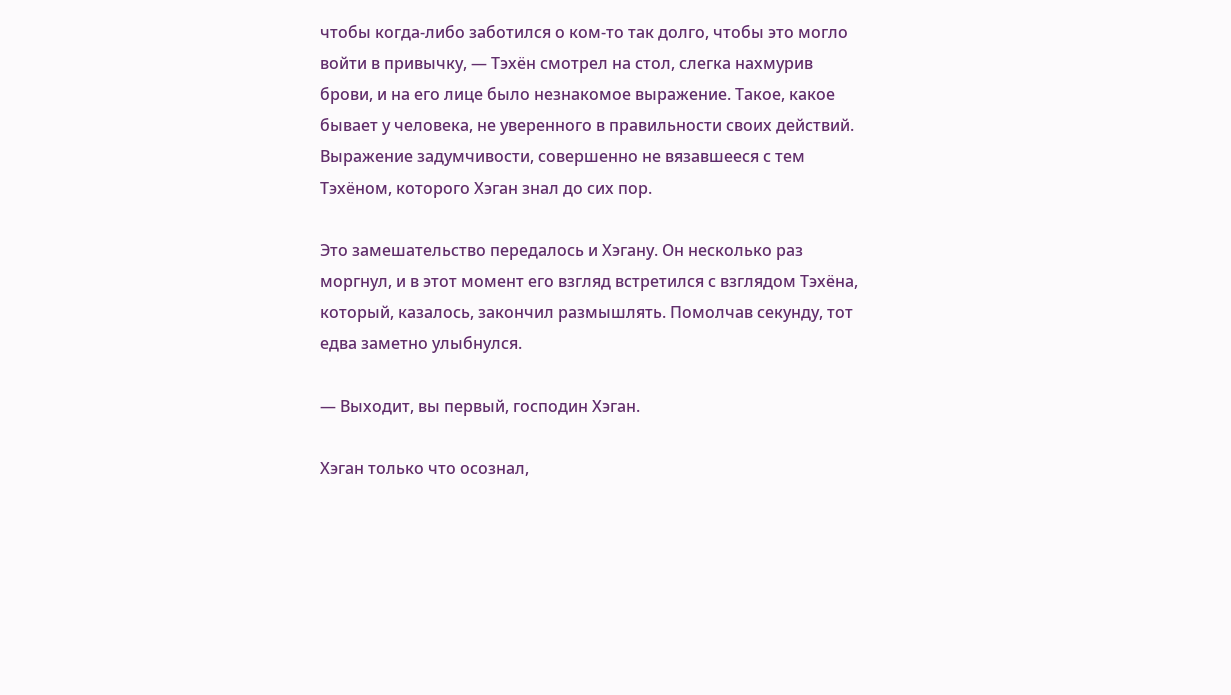чтобы когда-либо заботился о ком-то так долго, чтобы это могло войти в привычку, — Тэхён смотрел на стол, слегка нахмурив брови, и на его лице было незнакомое выражение. Такое, какое бывает у человека, не уверенного в правильности своих действий. Выражение задумчивости, совершенно не вязавшееся с тем Тэхёном, которого Хэган знал до сих пор.

Это замешательство передалось и Хэгану. Он несколько раз моргнул, и в этот момент его взгляд встретился с взглядом Тэхёна, который, казалось, закончил размышлять. Помолчав секунду, тот едва заметно улыбнулся.

— Выходит, вы первый, господин Хэган.

Хэган только что осознал,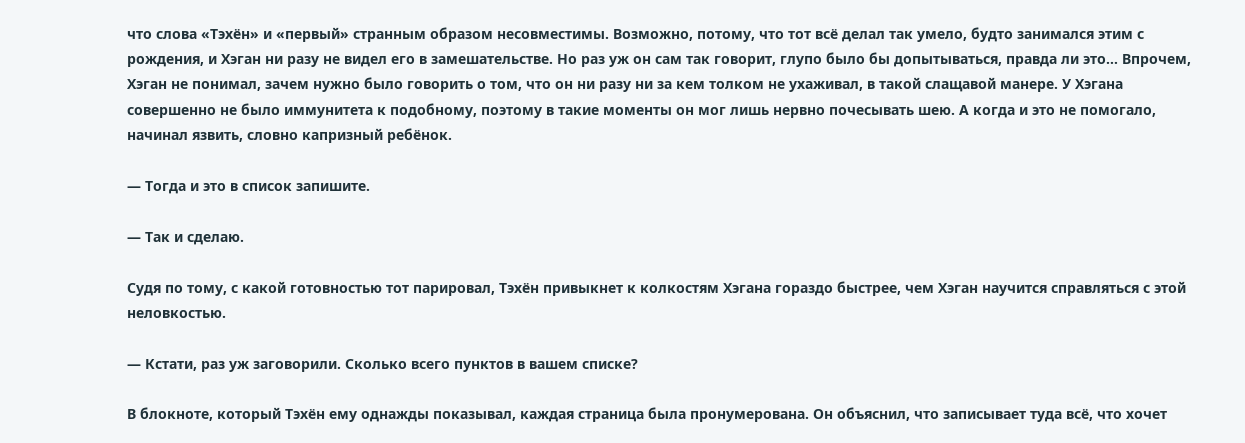что слова «Тэхён» и «первый» странным образом несовместимы. Возможно, потому, что тот всё делал так умело, будто занимался этим с рождения, и Хэган ни разу не видел его в замешательстве. Но раз уж он сам так говорит, глупо было бы допытываться, правда ли это… Впрочем, Хэган не понимал, зачем нужно было говорить о том, что он ни разу ни за кем толком не ухаживал, в такой слащавой манере. У Хэгана совершенно не было иммунитета к подобному, поэтому в такие моменты он мог лишь нервно почесывать шею. А когда и это не помогало, начинал язвить, словно капризный ребёнок.

— Тогда и это в список запишите.

— Так и сделаю.

Судя по тому, с какой готовностью тот парировал, Тэхён привыкнет к колкостям Хэгана гораздо быстрее, чем Хэган научится справляться с этой неловкостью.

— Кстати, раз уж заговорили. Сколько всего пунктов в вашем списке?

В блокноте, который Тэхён ему однажды показывал, каждая страница была пронумерована. Он объяснил, что записывает туда всё, что хочет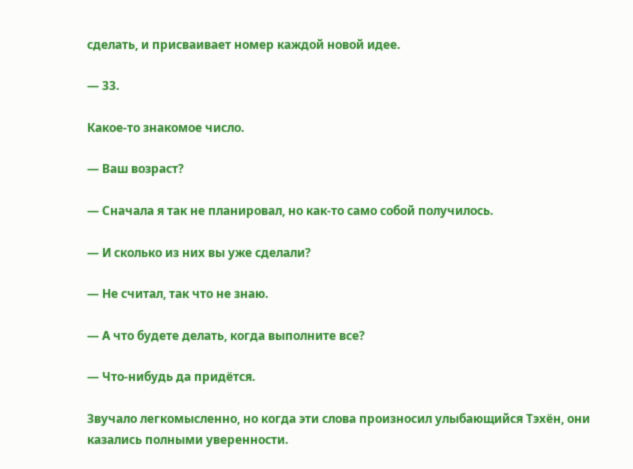сделать, и присваивает номер каждой новой идее.

— 33.

Какое-то знакомое число.

— Ваш возраст?

— Сначала я так не планировал, но как-то само собой получилось.

— И сколько из них вы уже сделали?

— Не считал, так что не знаю.

— А что будете делать, когда выполните все?

— Что-нибудь да придётся.

Звучало легкомысленно, но когда эти слова произносил улыбающийся Тэхён, они казались полными уверенности.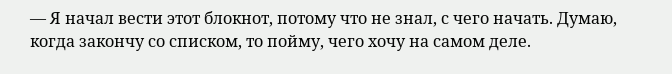— Я начал вести этот блокнот, потому что не знал, с чего начать. Думаю, когда закончу со списком, то пойму, чего хочу на самом деле.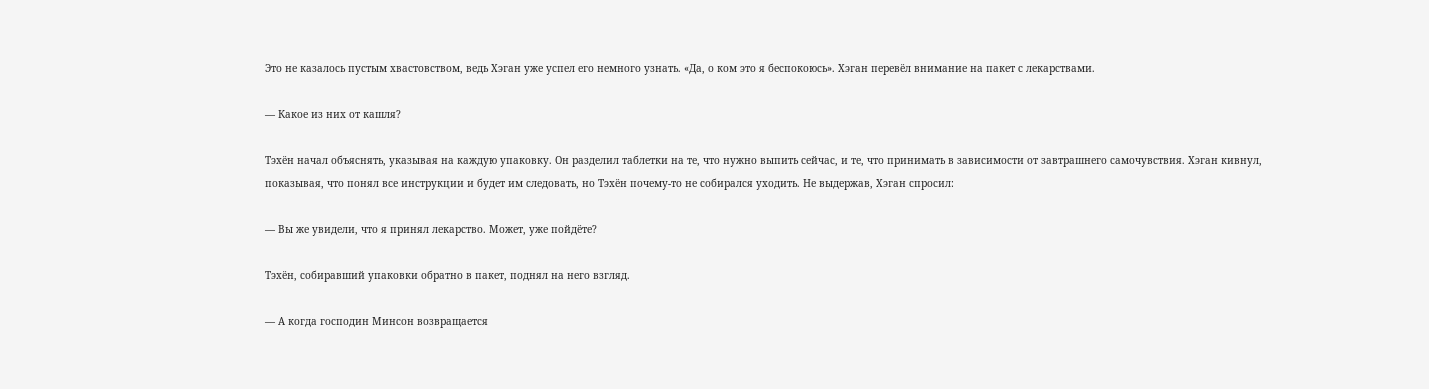Это не казалось пустым хвастовством, ведь Хэган уже успел его немного узнать. «Да, о ком это я беспокоюсь». Хэган перевёл внимание на пакет с лекарствами.

— Какое из них от кашля?

Тэхён начал объяснять, указывая на каждую упаковку. Он разделил таблетки на те, что нужно выпить сейчас, и те, что принимать в зависимости от завтрашнего самочувствия. Хэган кивнул, показывая, что понял все инструкции и будет им следовать, но Тэхён почему-то не собирался уходить. Не выдержав, Хэган спросил:

— Вы же увидели, что я принял лекарство. Может, уже пойдёте?

Тэхён, собиравший упаковки обратно в пакет, поднял на него взгляд.

— А когда господин Минсон возвращается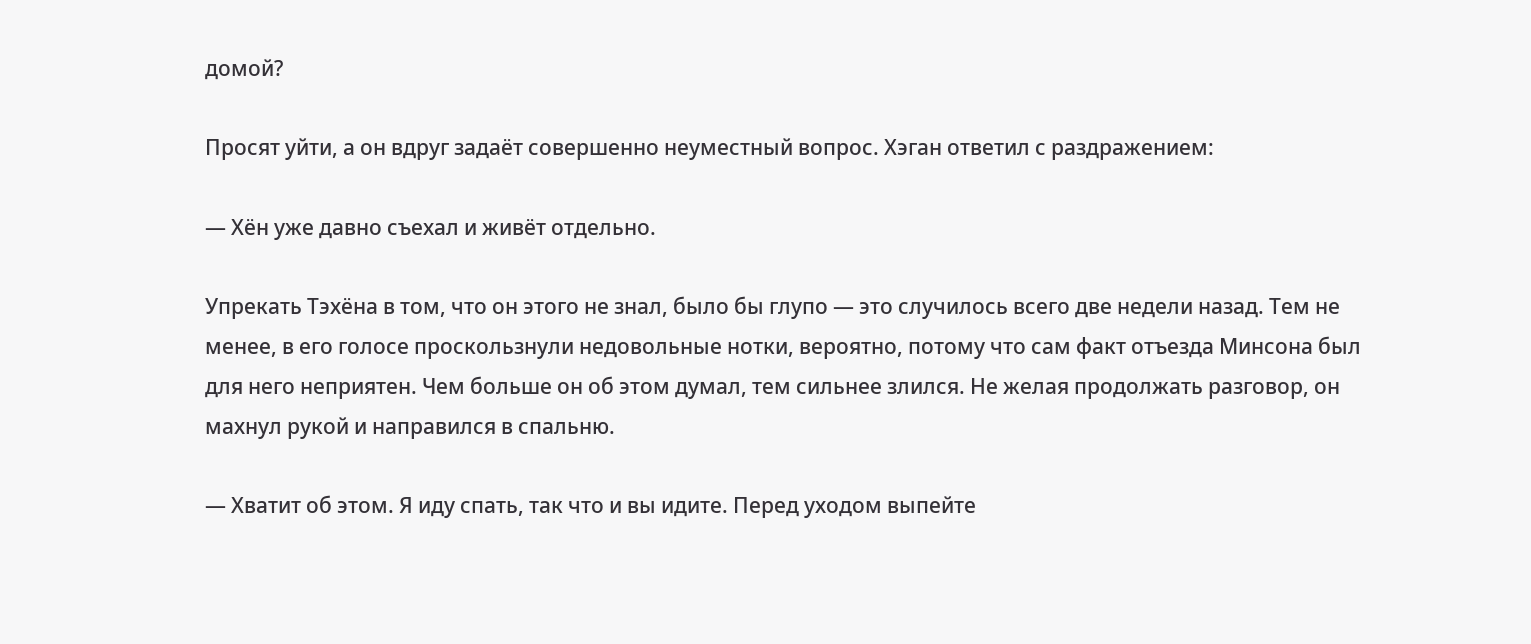домой?

Просят уйти, а он вдруг задаёт совершенно неуместный вопрос. Хэган ответил с раздражением:

— Хён уже давно съехал и живёт отдельно.

Упрекать Тэхёна в том, что он этого не знал, было бы глупо — это случилось всего две недели назад. Тем не менее, в его голосе проскользнули недовольные нотки, вероятно, потому что сам факт отъезда Минсона был для него неприятен. Чем больше он об этом думал, тем сильнее злился. Не желая продолжать разговор, он махнул рукой и направился в спальню.

— Хватит об этом. Я иду спать, так что и вы идите. Перед уходом выпейте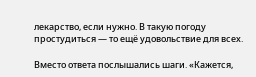лекарство, если нужно. В такую погоду простудиться — то ещё удовольствие для всех.

Вместо ответа послышались шаги. «Кажется,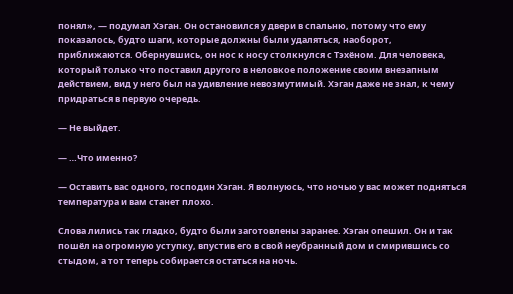понял», — подумал Хэган. Он остановился у двери в спальню, потому что ему показалось, будто шаги, которые должны были удаляться, наоборот, приближаются. Обернувшись, он нос к носу столкнулся с Тэхёном. Для человека, который только что поставил другого в неловкое положение своим внезапным действием, вид у него был на удивление невозмутимый. Хэган даже не знал, к чему придраться в первую очередь.

— Не выйдет.

— …Что именно?

— Оставить вас одного, господин Хэган. Я волнуюсь, что ночью у вас может подняться температура и вам станет плохо.

Слова лились так гладко, будто были заготовлены заранее. Хэган опешил. Он и так пошёл на огромную уступку, впустив его в свой неубранный дом и смирившись со стыдом, а тот теперь собирается остаться на ночь.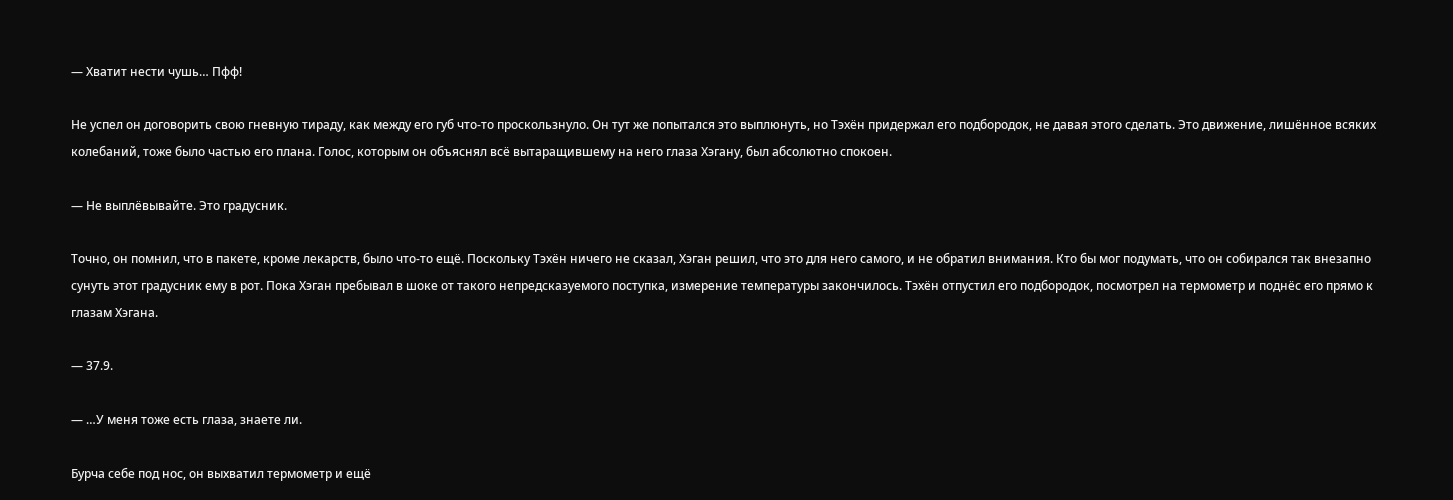— Хватит нести чушь… Пфф!

Не успел он договорить свою гневную тираду, как между его губ что-то проскользнуло. Он тут же попытался это выплюнуть, но Тэхён придержал его подбородок, не давая этого сделать. Это движение, лишённое всяких колебаний, тоже было частью его плана. Голос, которым он объяснял всё вытаращившему на него глаза Хэгану, был абсолютно спокоен.

— Не выплёвывайте. Это градусник.

Точно, он помнил, что в пакете, кроме лекарств, было что-то ещё. Поскольку Тэхён ничего не сказал, Хэган решил, что это для него самого, и не обратил внимания. Кто бы мог подумать, что он собирался так внезапно сунуть этот градусник ему в рот. Пока Хэган пребывал в шоке от такого непредсказуемого поступка, измерение температуры закончилось. Тэхён отпустил его подбородок, посмотрел на термометр и поднёс его прямо к глазам Хэгана.

— 37.9.

— …У меня тоже есть глаза, знаете ли.

Бурча себе под нос, он выхватил термометр и ещё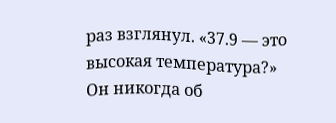раз взглянул. «37.9 — это высокая температура?» Он никогда об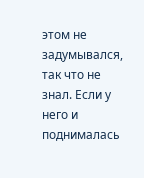этом не задумывался, так что не знал. Если у него и поднималась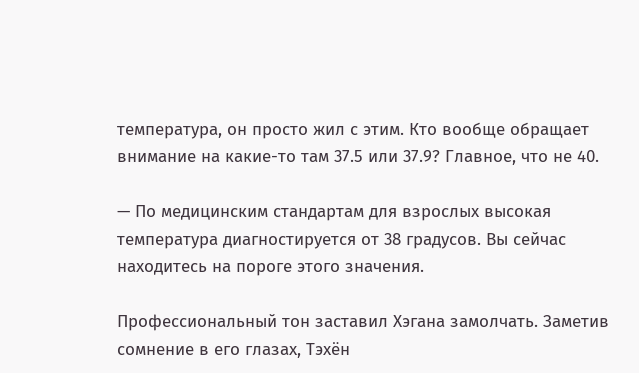температура, он просто жил с этим. Кто вообще обращает внимание на какие-то там 37.5 или 37.9? Главное, что не 40.

— По медицинским стандартам для взрослых высокая температура диагностируется от 38 градусов. Вы сейчас находитесь на пороге этого значения.

Профессиональный тон заставил Хэгана замолчать. Заметив сомнение в его глазах, Тэхён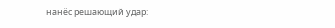нанёс решающий удар: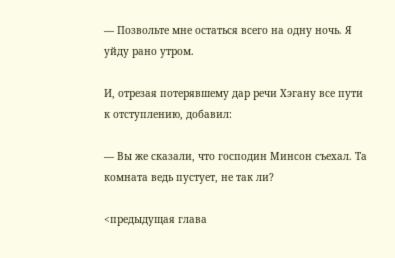— Позвольте мне остаться всего на одну ночь. Я уйду рано утром.

И, отрезая потерявшему дар речи Хэгану все пути к отступлению, добавил:

— Вы же сказали, что господин Минсон съехал. Та комната ведь пустует, не так ли?

<предыдущая глава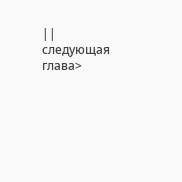|| следующая глава>